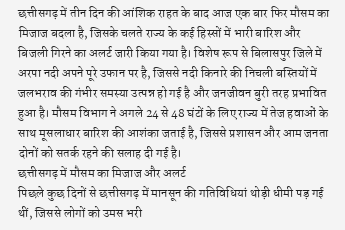छत्तीसगढ़ में तीन दिन की आंशिक राहत के बाद आज एक बार फिर मौसम का मिजाज बदला है, जिसके चलते राज्य के कई हिस्सों में भारी बारिश और बिजली गिरने का अलर्ट जारी किया गया है। विशेष रूप से बिलासपुर जिले में अरपा नदी अपने पूरे उफान पर है, जिससे नदी किनारे की निचली बस्तियों में जलभराव की गंभीर समस्या उत्पन्न हो गई है और जनजीवन बुरी तरह प्रभावित हुआ है। मौसम विभाग ने अगले 24 से 48 घंटों के लिए राज्य में तेज हवाओं के साथ मूसलाधार बारिश की आशंका जताई है, जिससे प्रशासन और आम जनता दोनों को सतर्क रहने की सलाह दी गई है।
छत्तीसगढ़ में मौसम का मिजाज और अलर्ट
पिछले कुछ दिनों से छत्तीसगढ़ में मानसून की गतिविधियां थोड़ी धीमी पड़ गई थीं, जिससे लोगों को उमस भरी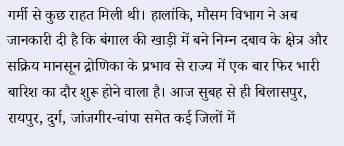गर्मी से कुछ राहत मिली थी। हालांकि, मौसम विभाग ने अब जानकारी दी है कि बंगाल की खाड़ी में बने निम्न दबाव के क्षेत्र और सक्रिय मानसून द्रोणिका के प्रभाव से राज्य में एक बार फिर भारी बारिश का दौर शुरू होने वाला है। आज सुबह से ही बिलासपुर, रायपुर, दुर्ग, जांजगीर-चांपा समेत कई जिलों में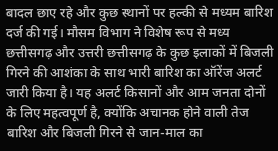बादल छाए रहे और कुछ स्थानों पर हल्की से मध्यम बारिश दर्ज की गई। मौसम विभाग ने विशेष रूप से मध्य छत्तीसगढ़ और उत्तरी छत्तीसगढ़ के कुछ इलाकों में बिजली गिरने की आशंका के साथ भारी बारिश का ऑरेंज अलर्ट जारी किया है। यह अलर्ट किसानों और आम जनता दोनों के लिए महत्वपूर्ण है, क्योंकि अचानक होने वाली तेज बारिश और बिजली गिरने से जान-माल का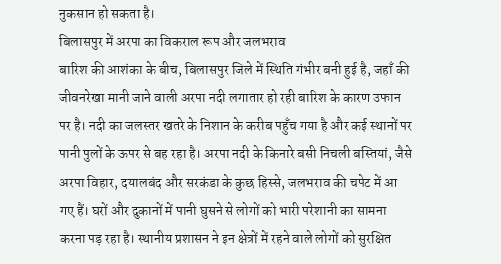नुकसान हो सकता है।
बिलासपुर में अरपा का विकराल रूप और जलभराव
बारिश की आशंका के बीच, बिलासपुर जिले में स्थिति गंभीर बनी हुई है, जहाँ की जीवनरेखा मानी जाने वाली अरपा नदी लगातार हो रही बारिश के कारण उफान पर है। नदी का जलस्तर खतरे के निशान के करीब पहुँच गया है और कई स्थानों पर पानी पुलों के ऊपर से बह रहा है। अरपा नदी के किनारे बसी निचली बस्तियां, जैसे अरपा विहार, दयालबंद और सरकंडा के कुछ हिस्से, जलभराव की चपेट में आ गए हैं। घरों और दुकानों में पानी घुसने से लोगों को भारी परेशानी का सामना करना पड़ रहा है। स्थानीय प्रशासन ने इन क्षेत्रों में रहने वाले लोगों को सुरक्षित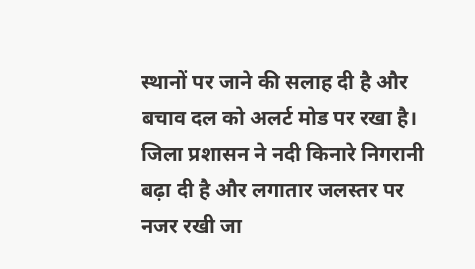स्थानों पर जाने की सलाह दी है और बचाव दल को अलर्ट मोड पर रखा है। जिला प्रशासन ने नदी किनारे निगरानी बढ़ा दी है और लगातार जलस्तर पर नजर रखी जा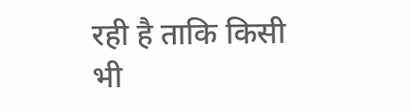रही है ताकि किसी भी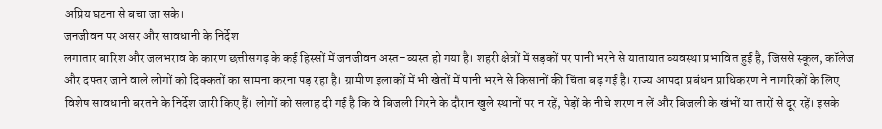अप्रिय घटना से बचा जा सके।
जनजीवन पर असर और सावधानी के निर्देश
लगातार बारिश और जलभराव के कारण छत्तीसगढ़ के कई हिस्सों में जनजीवन अस्त-व्यस्त हो गया है। शहरी क्षेत्रों में सड़कों पर पानी भरने से यातायात व्यवस्था प्रभावित हुई है, जिससे स्कूल, कॉलेज और दफ्तर जाने वाले लोगों को दिक्कतों का सामना करना पड़ रहा है। ग्रामीण इलाकों में भी खेतों में पानी भरने से किसानों की चिंता बढ़ गई है। राज्य आपदा प्रबंधन प्राधिकरण ने नागरिकों के लिए विशेष सावधानी बरतने के निर्देश जारी किए हैं। लोगों को सलाह दी गई है कि वे बिजली गिरने के दौरान खुले स्थानों पर न रहें, पेड़ों के नीचे शरण न लें और बिजली के खंभों या तारों से दूर रहें। इसके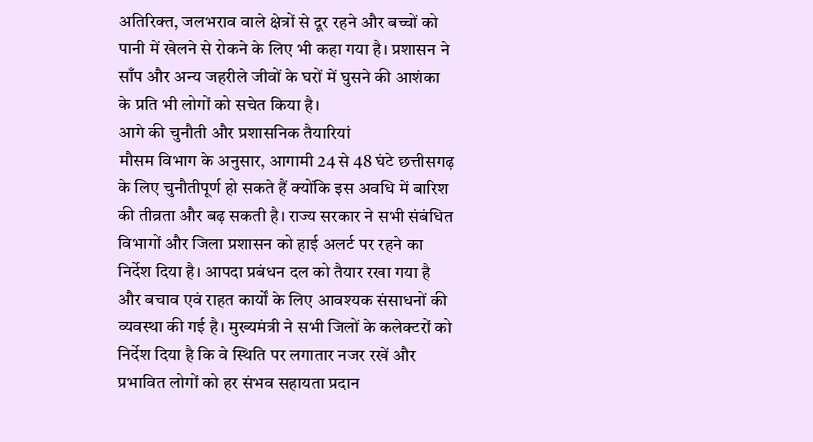अतिरिक्त, जलभराव वाले क्षेत्रों से दूर रहने और बच्चों को पानी में खेलने से रोकने के लिए भी कहा गया है। प्रशासन ने साँप और अन्य जहरीले जीवों के घरों में घुसने की आशंका के प्रति भी लोगों को सचेत किया है।
आगे की चुनौती और प्रशासनिक तैयारियां
मौसम विभाग के अनुसार, आगामी 24 से 48 घंटे छत्तीसगढ़ के लिए चुनौतीपूर्ण हो सकते हैं क्योंकि इस अवधि में बारिश की तीव्रता और बढ़ सकती है। राज्य सरकार ने सभी संबंधित विभागों और जिला प्रशासन को हाई अलर्ट पर रहने का निर्देश दिया है। आपदा प्रबंधन दल को तैयार रखा गया है और बचाव एवं राहत कार्यों के लिए आवश्यक संसाधनों की व्यवस्था की गई है। मुख्यमंत्री ने सभी जिलों के कलेक्टरों को निर्देश दिया है कि वे स्थिति पर लगातार नजर रखें और प्रभावित लोगों को हर संभव सहायता प्रदान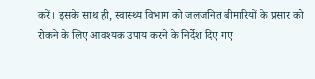करें। इसके साथ ही, स्वास्थ्य विभाग को जलजनित बीमारियों के प्रसार को रोकने के लिए आवश्यक उपाय करने के निर्देश दिए गए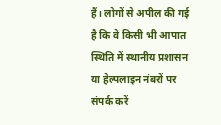हैं। लोगों से अपील की गई है कि वे किसी भी आपात स्थिति में स्थानीय प्रशासन या हेल्पलाइन नंबरों पर संपर्क करें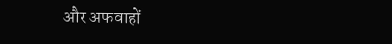और अफवाहों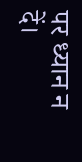पर ध्यान न दें।